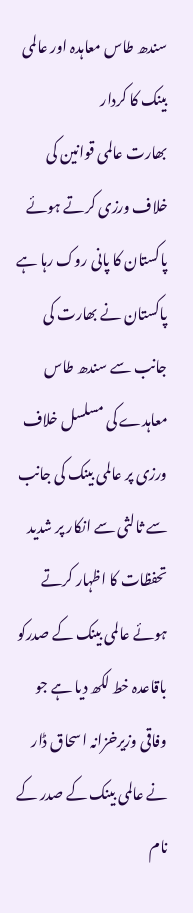سندھ طاس معاہدہ اور عالمی بینک کا کردار
بھارت عالمی قوانین کی خلاف ورزی کرتے ہوئے پاکستان کا پانی روک رہا ہے
پاکستان نے بھارت کی جانب سے سندھ طاس معاہدے کی مسلسل خلاف ورزی پر عالمی بینک کی جانب سے ثالثی سے انکار پر شدید تحفظات کا اظہار کرتے ہوئے عالمی بینک کے صدرکو باقاعدہ خط لکھ دیا ہے جو وفاقی وزیرخزانہ اسحاق ڈار نے عالمی بینک کے صدر کے نام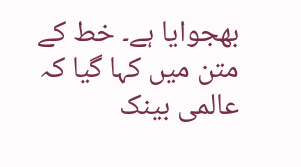بھجوایا ہے۔ خط کے متن میں کہا گیا کہ عالمی بینک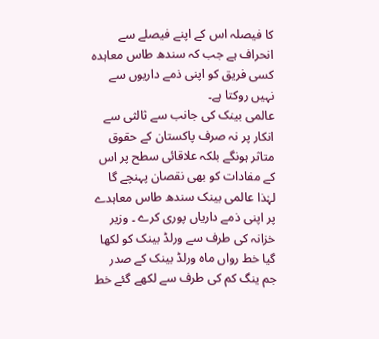کا فیصلہ اس کے اپنے فیصلے سے انحراف ہے جب کہ سندھ طاس معاہدہ کسی فریق کو اپنی ذمے داریوں سے نہیں روکتا ہے۔
عالمی بینک کی جانب سے ثالثی سے انکار پر نہ صرف پاکستان کے حقوق متاثر ہونگے بلکہ علاقائی سطح پر اس کے مفادات کو بھی نقصان پہنچے گا لہٰذا عالمی بینک سندھ طاس معاہدے پر اپنی ذمے داریاں پوری کرے ۔ وزیر خزانہ کی طرف سے ورلڈ بینک کو لکھا گیا خط رواں ماہ ورلڈ بینک کے صدر جم ینگ کم کی طرف سے لکھے گئے خط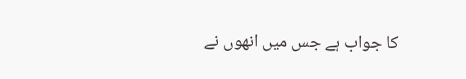کا جواب ہے جس میں انھوں نے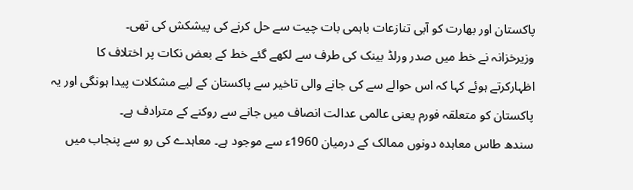پاکستان اور بھارت کو آبی تنازعات باہمی بات چیت سے حل کرنے کی پیشکش کی تھی۔
وزیرخزانہ نے خط میں صدر ورلڈ بینک کی طرف سے لکھے گئے خط کے بعض نکات پر اختلاف کا اظہارکرتے ہوئے کہا کہ اس حوالے سے کی جانے والی تاخیر سے پاکستان کے لیے مشکلات پیدا ہونگی اور یہ پاکستان کو متعلقہ فورم یعنی عالمی عدالت انصاف میں جانے سے روکنے کے مترادف ہے۔
سندھ طاس معاہدہ دونوں ممالک کے درمیان 1960ء سے موجود ہے۔ معاہدے کی رو سے پنجاب میں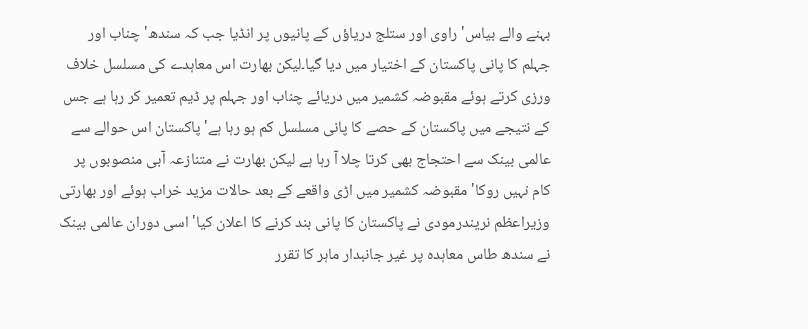بہنے والے بیاس' راوی اور ستلج دریاؤں کے پانیوں پر انڈیا جب کہ سندھ' چناب اور جہلم کا پانی پاکستان کے اختیار میں دیا گیا۔لیکن بھارت اس معاہدے کی مسلسل خلاف ورزی کرتے ہوئے مقبوضہ کشمیر میں دریائے چناب اور جہلم پر ڈیم تعمیر کر رہا ہے جس کے نتیجے میں پاکستان کے حصے کا پانی مسلسل کم ہو رہا ہے' پاکستان اس حوالے سے عالمی بینک سے احتجاج بھی کرتا چلا آ رہا ہے لیکن بھارت نے متنازعہ آبی منصوبوں پر کام نہیں روکا' مقبوضہ کشمیر میں اڑی واقعے کے بعد حالات مزید خراب ہوئے اور بھارتی وزیراعظم نریندرمودی نے پاکستان کا پانی بند کرنے کا اعلان کیا' اسی دوران عالمی بینک نے سندھ طاس معاہدہ پر غیر جانبدار ماہر کا تقرر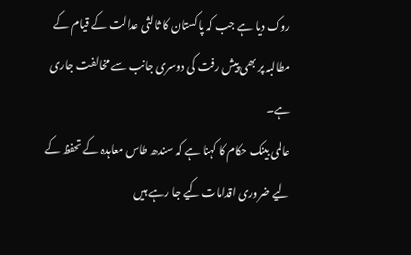روک دیا ہے جب کہ پاکستان کا ثالثی عدالت کے قیام کے مطالبہ پر بھی پیش رفت کی دوسری جانب سے مخالفت جاری ہے۔
عالمی بینک حکام کا کہنا ہے کہ سندھ طاس معاہدہ کے تحفظ کے لیے ضروری اقدامات کیے جا رہے ہیں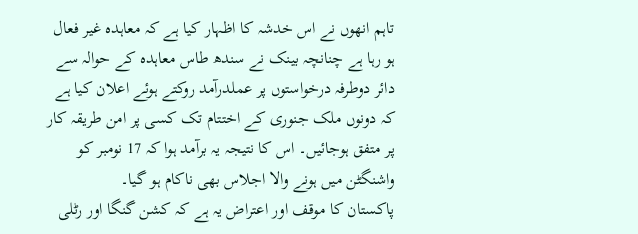تاہم انھوں نے اس خدشہ کا اظہار کیا ہے کہ معاہدہ غیر فعال ہو رہا ہے چنانچہ بینک نے سندھ طاس معاہدہ کے حوالہ سے دائر دوطرفہ درخواستوں پر عملدرآمد روکتے ہوئے اعلان کیا ہے کہ دونوں ملک جنوری کے اختتام تک کسی پر امن طریقہ کار پر متفق ہوجائیں۔ اس کا نتیجہ یہ برآمد ہوا کہ 17 نومبر کو واشنگٹن میں ہونے والا اجلاس بھی ناکام ہو گیا۔
پاکستان کا موقف اور اعتراض یہ ہے کہ کشن گنگا اور رٹلی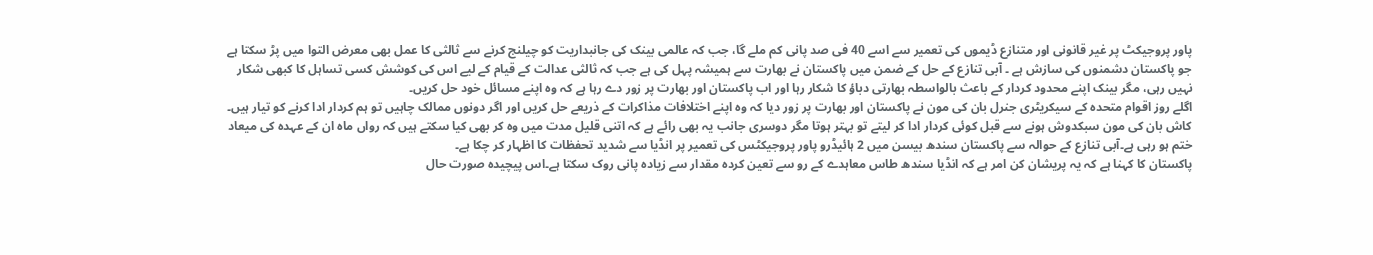پاور پروجیکٹ پر غیر قانونی اور متنازع ڈیموں کی تعمیر سے اسے 40 فی صد پانی کم ملے گا، جب کہ عالمی بینک کی جانبداریت کو چیلنج کرنے سے ثالثی کا عمل بھی معرض التوا میں پڑ سکتا ہے جو پاکستان دشمنوں کی سازش ہے ۔ آبی تنازع کے حل کے ضمن میں پاکستان نے بھارت سے ہمیشہ پہل کی ہے جب کہ ثالثی عدالت کے قیام کے لیے اس کی کوشش کسی تساہل کا کبھی شکار نہیں رہی، مگر بینک اپنے محدود کردار کے باعث بالواسطہ بھارتی دباؤ کا شکار رہا اور اب پاکستان اور بھارت پر زور دے رہا ہے کہ وہ اپنے مسائل خود حل کریں۔
اگلے روز اقوام متحدہ کے سیکریٹری جنرل بان کی مون نے پاکستان اور بھارت پر زور دیا کہ وہ اپنے اختلافات مذاکرات کے ذریعے حل کریں اور اگر دونوں ممالک چاہیں تو ہم کردار ادا کرنے کو تیار ہیں۔ کاش بان کی مون سبکدوش ہونے سے قبل کوئی کردار ادا کر لیتے تو بہتر ہوتا مگر دوسری جانب یہ بھی رائے ہے کہ اتنی قلیل مدت میں وہ کر بھی کیا سکتے ہیں کہ رواں ماہ ان کے عہدہ کی میعاد ختم ہو رہی ہے۔آبی تنازع کے حوالہ سے پاکستان سندھ بیسن میں 2 ہائیڈرو پاور پروجیکٹس کی تعمیر پر انڈیا سے شدید تحفظات کا اظہار کر چکا ہے۔
پاکستان کا کہنا ہے کہ یہ پریشان کن امر ہے کہ انڈیا سندھ طاس معاہدے کے رو سے تعین کردہ مقدار سے زیادہ پانی روک سکتا ہے۔اس پیچیدہ صورت حال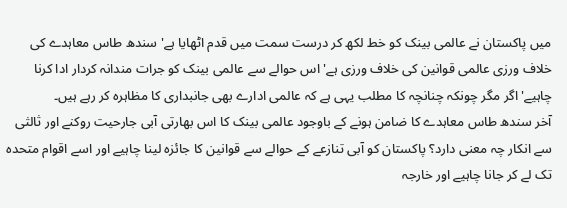میں پاکستان نے عالمی بینک کو خط لکھ کر درست سمت میں قدم اٹھایا ہے' سندھ طاس معاہدے کی خلاف ورزی عالمی قوانین کی خلاف ورزی ہے' اس حوالے سے عالمی بینک کو جرات مندانہ کردار ادا کرنا چاہیے' اگر مگر چونکہ چنانچہ کا مطلب یہی ہے کہ عالمی ادارے بھی جانبداری کا مظاہرہ کر رہے ہیں۔
آخر سندھ طاس معاہدے کا ضامن ہونے کے باوجود عالمی بینک کا اس بھارتی آبی جارحیت روکنے اور ثالثی سے انکار چہ معنی دارد؟ پاکستان کو آبی تنازعے کے حوالے سے قوانین کا جائزہ لینا چاہیے اور اسے اقوام متحدہ تک لے کر جانا چاہیے اور خارجہ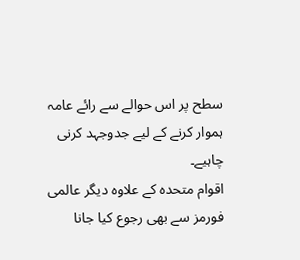سطح پر اس حوالے سے رائے عامہ ہموار کرنے کے لیے جدوجہد کرنی چاہیے۔
اقوام متحدہ کے علاوہ دیگر عالمی فورمز سے بھی رجوع کیا جانا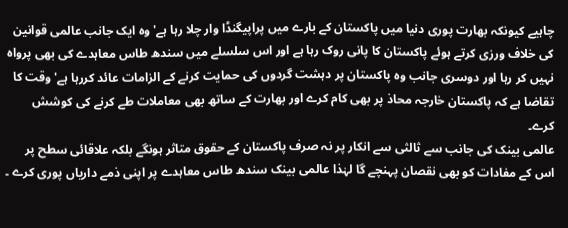چاہیے کیونکہ بھارت پوری دنیا میں پاکستان کے بارے میں پراپیگنڈا وار چلا رہا ہے' وہ ایک جانب عالمی قوانین کی خلاف ورزی کرتے ہوئے پاکستان کا پانی روک رہا ہے اور اس سلسلے میں سندھ طاس معاہدے کی بھی پرواہ نہیں کر رہا اور دوسری جانب وہ پاکستان پر دہشت گردوں کی حمایت کرنے کے الزامات عائد کررہا ہے' وقت کا تقاضا ہے کہ پاکستان خارجہ محاذ پر بھی کام کرے اور بھارت کے ساتھ بھی معاملات طے کرنے کی کوشش کرے۔
عالمی بینک کی جانب سے ثالثی سے انکار پر نہ صرف پاکستان کے حقوق متاثر ہونگے بلکہ علاقائی سطح پر اس کے مفادات کو بھی نقصان پہنچے گا لہٰذا عالمی بینک سندھ طاس معاہدے پر اپنی ذمے داریاں پوری کرے ۔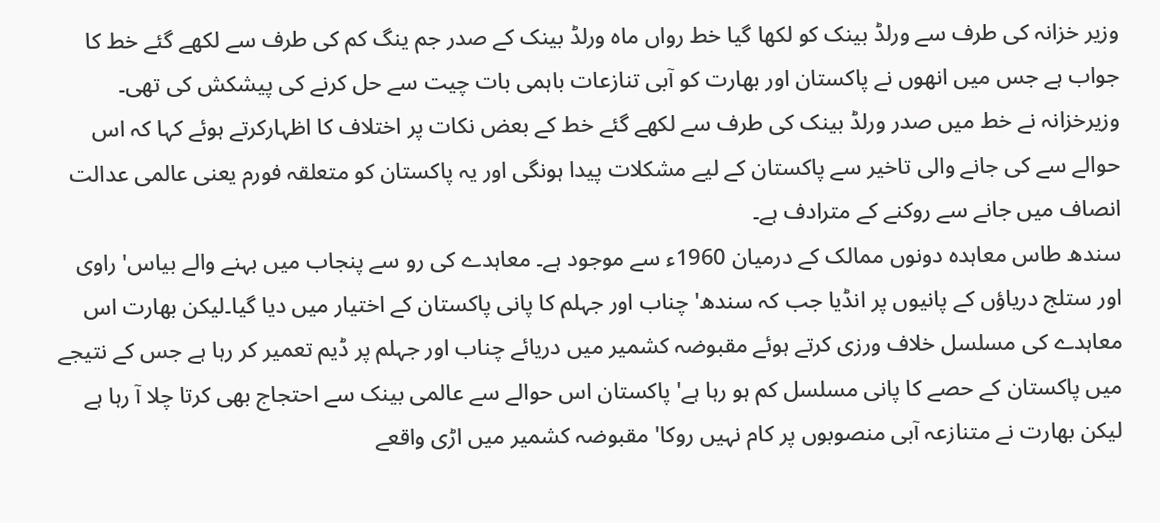وزیر خزانہ کی طرف سے ورلڈ بینک کو لکھا گیا خط رواں ماہ ورلڈ بینک کے صدر جم ینگ کم کی طرف سے لکھے گئے خط کا جواب ہے جس میں انھوں نے پاکستان اور بھارت کو آبی تنازعات باہمی بات چیت سے حل کرنے کی پیشکش کی تھی۔
وزیرخزانہ نے خط میں صدر ورلڈ بینک کی طرف سے لکھے گئے خط کے بعض نکات پر اختلاف کا اظہارکرتے ہوئے کہا کہ اس حوالے سے کی جانے والی تاخیر سے پاکستان کے لیے مشکلات پیدا ہونگی اور یہ پاکستان کو متعلقہ فورم یعنی عالمی عدالت انصاف میں جانے سے روکنے کے مترادف ہے۔
سندھ طاس معاہدہ دونوں ممالک کے درمیان 1960ء سے موجود ہے۔ معاہدے کی رو سے پنجاب میں بہنے والے بیاس' راوی اور ستلج دریاؤں کے پانیوں پر انڈیا جب کہ سندھ' چناب اور جہلم کا پانی پاکستان کے اختیار میں دیا گیا۔لیکن بھارت اس معاہدے کی مسلسل خلاف ورزی کرتے ہوئے مقبوضہ کشمیر میں دریائے چناب اور جہلم پر ڈیم تعمیر کر رہا ہے جس کے نتیجے میں پاکستان کے حصے کا پانی مسلسل کم ہو رہا ہے' پاکستان اس حوالے سے عالمی بینک سے احتجاج بھی کرتا چلا آ رہا ہے لیکن بھارت نے متنازعہ آبی منصوبوں پر کام نہیں روکا' مقبوضہ کشمیر میں اڑی واقعے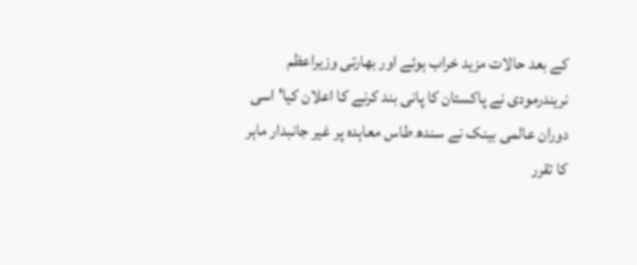کے بعد حالات مزید خراب ہوئے اور بھارتی وزیراعظم نریندرمودی نے پاکستان کا پانی بند کرنے کا اعلان کیا' اسی دوران عالمی بینک نے سندھ طاس معاہدہ پر غیر جانبدار ماہر کا تقرر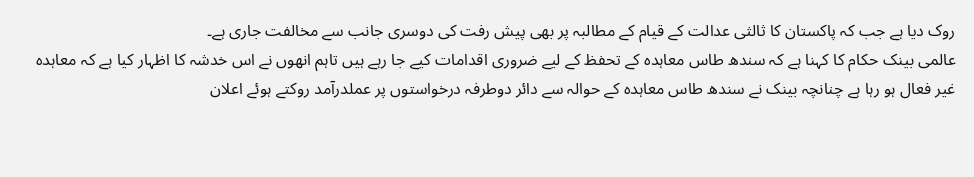روک دیا ہے جب کہ پاکستان کا ثالثی عدالت کے قیام کے مطالبہ پر بھی پیش رفت کی دوسری جانب سے مخالفت جاری ہے۔
عالمی بینک حکام کا کہنا ہے کہ سندھ طاس معاہدہ کے تحفظ کے لیے ضروری اقدامات کیے جا رہے ہیں تاہم انھوں نے اس خدشہ کا اظہار کیا ہے کہ معاہدہ غیر فعال ہو رہا ہے چنانچہ بینک نے سندھ طاس معاہدہ کے حوالہ سے دائر دوطرفہ درخواستوں پر عملدرآمد روکتے ہوئے اعلان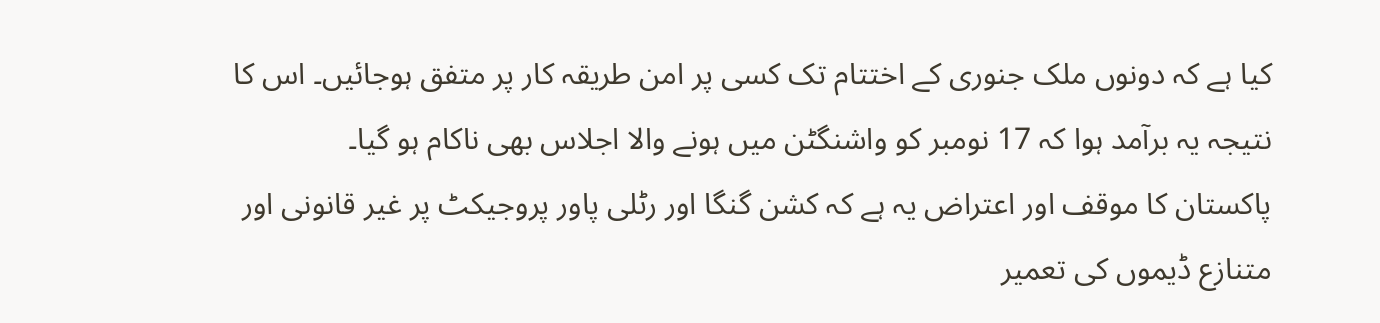کیا ہے کہ دونوں ملک جنوری کے اختتام تک کسی پر امن طریقہ کار پر متفق ہوجائیں۔ اس کا نتیجہ یہ برآمد ہوا کہ 17 نومبر کو واشنگٹن میں ہونے والا اجلاس بھی ناکام ہو گیا۔
پاکستان کا موقف اور اعتراض یہ ہے کہ کشن گنگا اور رٹلی پاور پروجیکٹ پر غیر قانونی اور متنازع ڈیموں کی تعمیر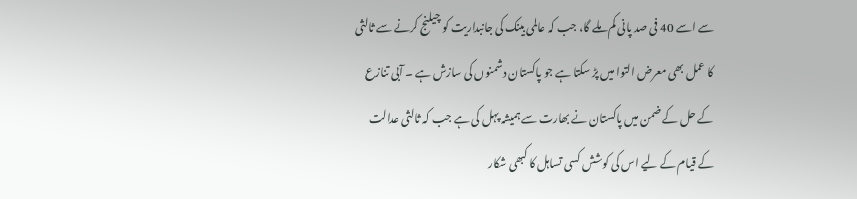سے اسے 40 فی صد پانی کم ملے گا، جب کہ عالمی بینک کی جانبداریت کو چیلنج کرنے سے ثالثی کا عمل بھی معرض التوا میں پڑ سکتا ہے جو پاکستان دشمنوں کی سازش ہے ۔ آبی تنازع کے حل کے ضمن میں پاکستان نے بھارت سے ہمیشہ پہل کی ہے جب کہ ثالثی عدالت کے قیام کے لیے اس کی کوشش کسی تساہل کا کبھی شکار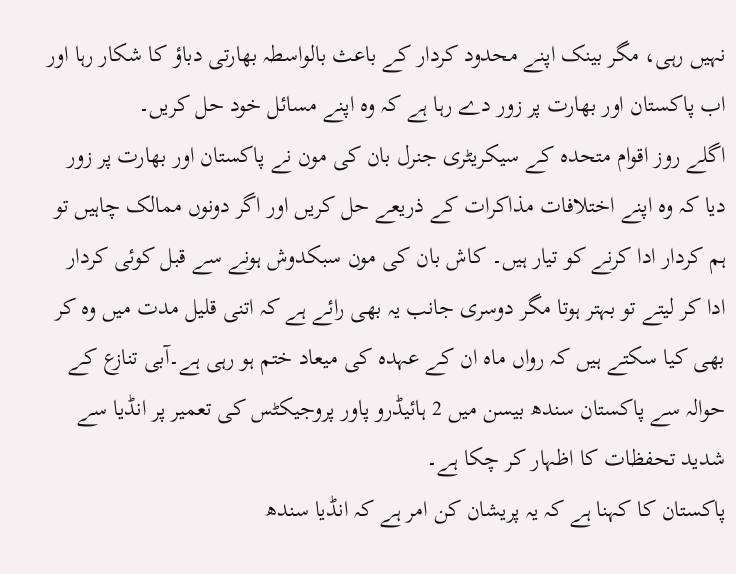نہیں رہی، مگر بینک اپنے محدود کردار کے باعث بالواسطہ بھارتی دباؤ کا شکار رہا اور اب پاکستان اور بھارت پر زور دے رہا ہے کہ وہ اپنے مسائل خود حل کریں۔
اگلے روز اقوام متحدہ کے سیکریٹری جنرل بان کی مون نے پاکستان اور بھارت پر زور دیا کہ وہ اپنے اختلافات مذاکرات کے ذریعے حل کریں اور اگر دونوں ممالک چاہیں تو ہم کردار ادا کرنے کو تیار ہیں۔ کاش بان کی مون سبکدوش ہونے سے قبل کوئی کردار ادا کر لیتے تو بہتر ہوتا مگر دوسری جانب یہ بھی رائے ہے کہ اتنی قلیل مدت میں وہ کر بھی کیا سکتے ہیں کہ رواں ماہ ان کے عہدہ کی میعاد ختم ہو رہی ہے۔آبی تنازع کے حوالہ سے پاکستان سندھ بیسن میں 2 ہائیڈرو پاور پروجیکٹس کی تعمیر پر انڈیا سے شدید تحفظات کا اظہار کر چکا ہے۔
پاکستان کا کہنا ہے کہ یہ پریشان کن امر ہے کہ انڈیا سندھ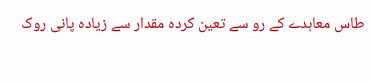طاس معاہدے کے رو سے تعین کردہ مقدار سے زیادہ پانی روک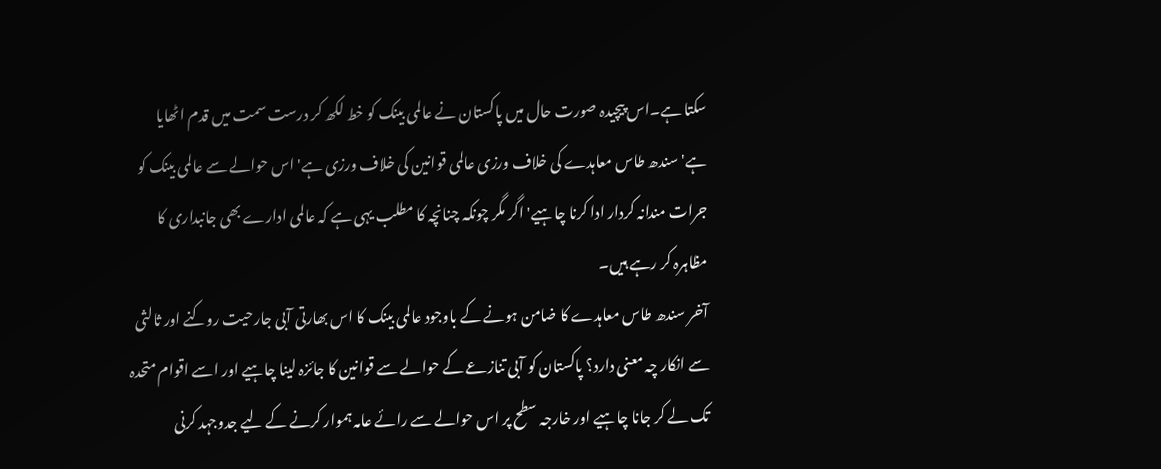سکتا ہے۔اس پیچیدہ صورت حال میں پاکستان نے عالمی بینک کو خط لکھ کر درست سمت میں قدم اٹھایا ہے' سندھ طاس معاہدے کی خلاف ورزی عالمی قوانین کی خلاف ورزی ہے' اس حوالے سے عالمی بینک کو جرات مندانہ کردار ادا کرنا چاہیے' اگر مگر چونکہ چنانچہ کا مطلب یہی ہے کہ عالمی ادارے بھی جانبداری کا مظاہرہ کر رہے ہیں۔
آخر سندھ طاس معاہدے کا ضامن ہونے کے باوجود عالمی بینک کا اس بھارتی آبی جارحیت روکنے اور ثالثی سے انکار چہ معنی دارد؟ پاکستان کو آبی تنازعے کے حوالے سے قوانین کا جائزہ لینا چاہیے اور اسے اقوام متحدہ تک لے کر جانا چاہیے اور خارجہ سطح پر اس حوالے سے رائے عامہ ہموار کرنے کے لیے جدوجہد کرنی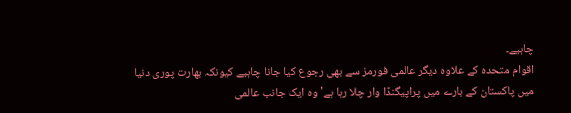چاہیے۔
اقوام متحدہ کے علاوہ دیگر عالمی فورمز سے بھی رجوع کیا جانا چاہیے کیونکہ بھارت پوری دنیا میں پاکستان کے بارے میں پراپیگنڈا وار چلا رہا ہے' وہ ایک جانب عالمی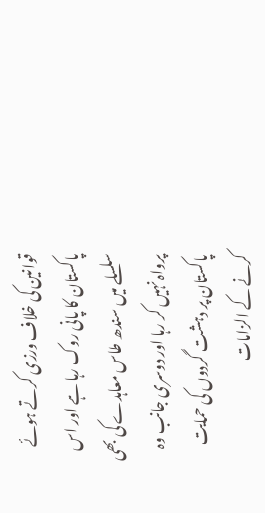قوانین کی خلاف ورزی کرتے ہوئے پاکستان کا پانی روک رہا ہے اور اس سلسلے میں سندھ طاس معاہدے کی بھی پرواہ نہیں کر رہا اور دوسری جانب وہ پاکستان پر دہشت گردوں کی حمایت کرنے کے الزامات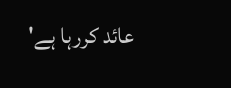عائد کررہا ہے'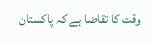وقت کا تقاضا ہے کہ پاکستان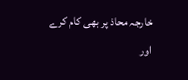خارجہ محاذ پر بھی کام کرے اور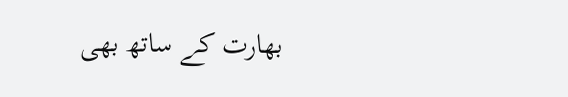بھارت کے ساتھ بھی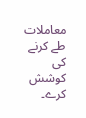معاملات طے کرنے کی کوشش کرے۔